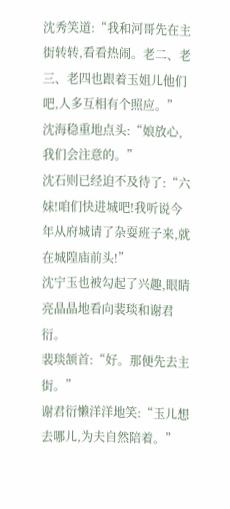沈秀笑道:“我和河哥先在主街转转,看看热闹。老二、老三、老四也跟着玉姐儿他们吧,人多互相有个照应。”
沈海稳重地点头:“娘放心,我们会注意的。”
沈石则已经迫不及待了:“六妹!咱们快进城吧!我听说今年从府城请了杂耍班子来,就在城隍庙前头!”
沈宁玉也被勾起了兴趣,眼睛亮晶晶地看向裴琰和谢君衍。
裴琰颔首:“好。那便先去主街。”
谢君衍懒洋洋地笑:“玉儿想去哪儿,为夫自然陪着。”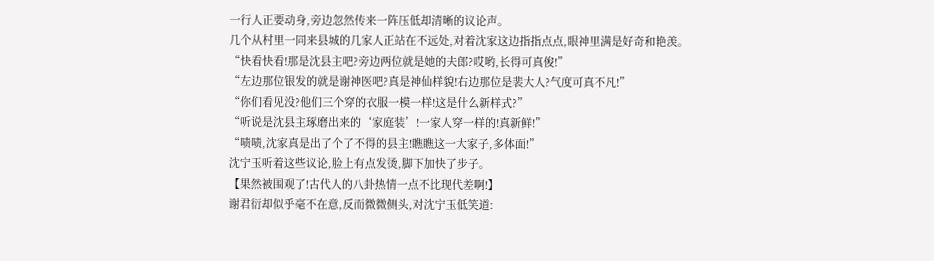一行人正要动身,旁边忽然传来一阵压低却清晰的议论声。
几个从村里一同来县城的几家人正站在不远处,对着沈家这边指指点点,眼神里满是好奇和艳羡。
“快看快看!那是沈县主吧?旁边两位就是她的夫郎?哎哟,长得可真俊!”
“左边那位银发的就是谢神医吧?真是神仙样貌!右边那位是裴大人?气度可真不凡!”
“你们看见没?他们三个穿的衣服一模一样!这是什么新样式?”
“听说是沈县主琢磨出来的‘家庭装’!一家人穿一样的!真新鲜!”
“啧啧,沈家真是出了个了不得的县主!瞧瞧这一大家子,多体面!”
沈宁玉听着这些议论,脸上有点发烫,脚下加快了步子。
【果然被围观了!古代人的八卦热情一点不比现代差啊!】
谢君衍却似乎毫不在意,反而微微侧头,对沈宁玉低笑道: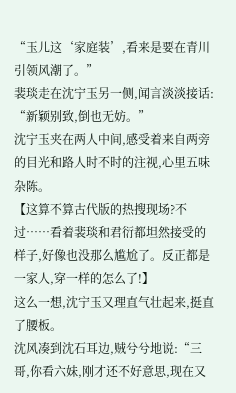“玉儿这‘家庭装’,看来是要在青川引领风潮了。”
裴琰走在沈宁玉另一侧,闻言淡淡接话:
“新颖别致,倒也无妨。”
沈宁玉夹在两人中间,感受着来自两旁的目光和路人时不时的注视,心里五味杂陈。
【这算不算古代版的热搜现场?不过……看着裴琰和君衍都坦然接受的样子,好像也没那么尴尬了。反正都是一家人,穿一样的怎么了!】
这么一想,沈宁玉又理直气壮起来,挺直了腰板。
沈风凑到沈石耳边,贼兮兮地说:“三哥,你看六妹,刚才还不好意思,现在又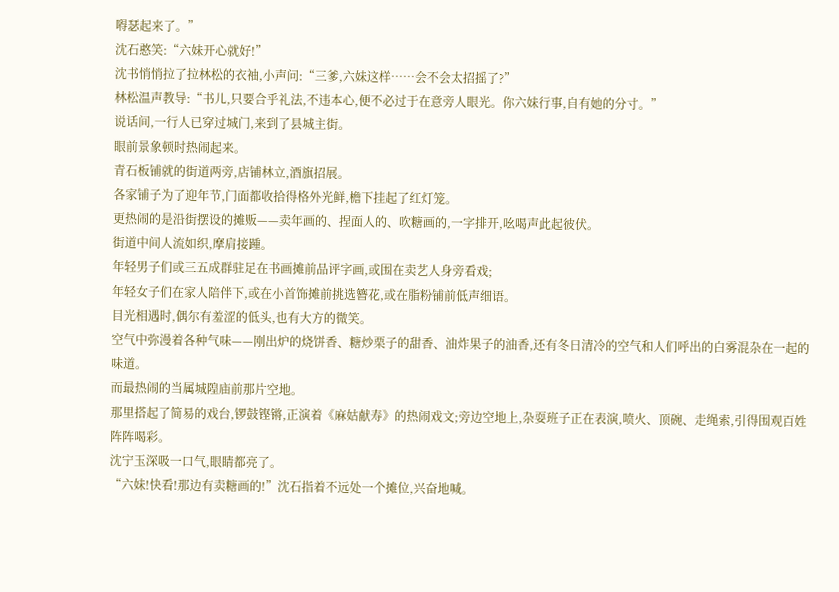嘚瑟起来了。”
沈石憨笑:“六妹开心就好!”
沈书悄悄拉了拉林松的衣袖,小声问:“三爹,六妹这样……会不会太招摇了?”
林松温声教导:“书儿,只要合乎礼法,不违本心,便不必过于在意旁人眼光。你六妹行事,自有她的分寸。”
说话间,一行人已穿过城门,来到了县城主街。
眼前景象顿时热闹起来。
青石板铺就的街道两旁,店铺林立,酒旗招展。
各家铺子为了迎年节,门面都收拾得格外光鲜,檐下挂起了红灯笼。
更热闹的是沿街摆设的摊贩——卖年画的、捏面人的、吹糖画的,一字排开,吆喝声此起彼伏。
街道中间人流如织,摩肩接踵。
年轻男子们或三五成群驻足在书画摊前品评字画,或围在卖艺人身旁看戏;
年轻女子们在家人陪伴下,或在小首饰摊前挑选簪花,或在脂粉铺前低声细语。
目光相遇时,偶尔有羞涩的低头,也有大方的微笑。
空气中弥漫着各种气味——刚出炉的烧饼香、糖炒栗子的甜香、油炸果子的油香,还有冬日清冷的空气和人们呼出的白雾混杂在一起的味道。
而最热闹的当属城隍庙前那片空地。
那里搭起了简易的戏台,锣鼓铿锵,正演着《麻姑献寿》的热闹戏文;旁边空地上,杂耍班子正在表演,喷火、顶碗、走绳索,引得围观百姓阵阵喝彩。
沈宁玉深吸一口气,眼睛都亮了。
“六妹!快看!那边有卖糖画的!”沈石指着不远处一个摊位,兴奋地喊。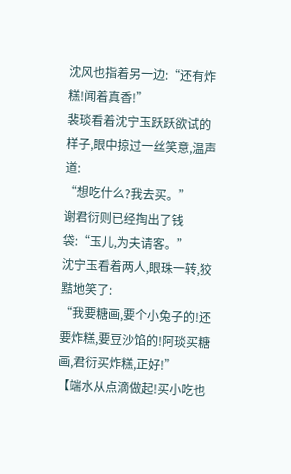沈风也指着另一边:“还有炸糕!闻着真香!”
裴琰看着沈宁玉跃跃欲试的样子,眼中掠过一丝笑意,温声道:
“想吃什么?我去买。”
谢君衍则已经掏出了钱袋:“玉儿,为夫请客。”
沈宁玉看着两人,眼珠一转,狡黠地笑了:
“我要糖画,要个小兔子的!还要炸糕,要豆沙馅的!阿琰买糖画,君衍买炸糕,正好!”
【端水从点滴做起!买小吃也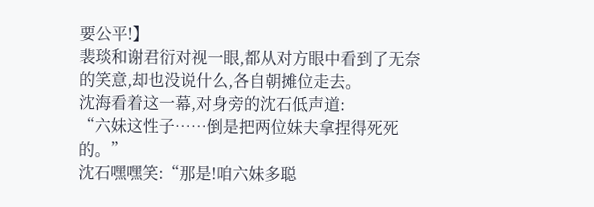要公平!】
裴琰和谢君衍对视一眼,都从对方眼中看到了无奈的笑意,却也没说什么,各自朝摊位走去。
沈海看着这一幕,对身旁的沈石低声道:
“六妹这性子……倒是把两位妹夫拿捏得死死的。”
沈石嘿嘿笑:“那是!咱六妹多聪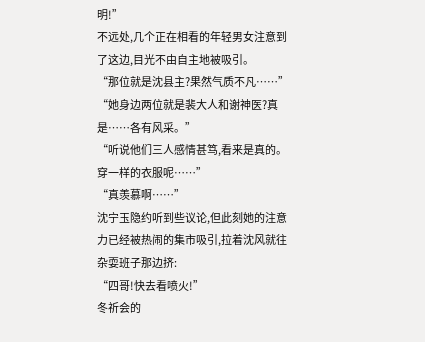明!”
不远处,几个正在相看的年轻男女注意到了这边,目光不由自主地被吸引。
“那位就是沈县主?果然气质不凡……”
“她身边两位就是裴大人和谢神医?真是……各有风采。”
“听说他们三人感情甚笃,看来是真的。穿一样的衣服呢……”
“真羡慕啊……”
沈宁玉隐约听到些议论,但此刻她的注意力已经被热闹的集市吸引,拉着沈风就往杂耍班子那边挤:
“四哥!快去看喷火!”
冬祈会的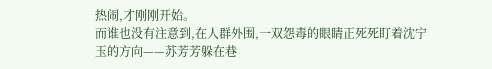热闹,才刚刚开始。
而谁也没有注意到,在人群外围,一双怨毒的眼睛正死死盯着沈宁玉的方向——苏芳芳躲在巷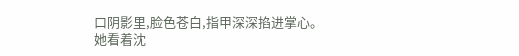口阴影里,脸色苍白,指甲深深掐进掌心。
她看着沈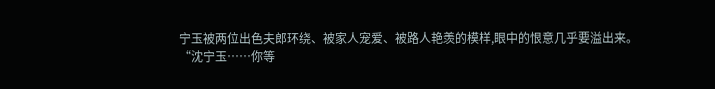宁玉被两位出色夫郎环绕、被家人宠爱、被路人艳羡的模样,眼中的恨意几乎要溢出来。
“沈宁玉……你等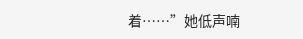着……”她低声喃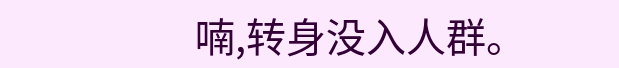喃,转身没入人群。